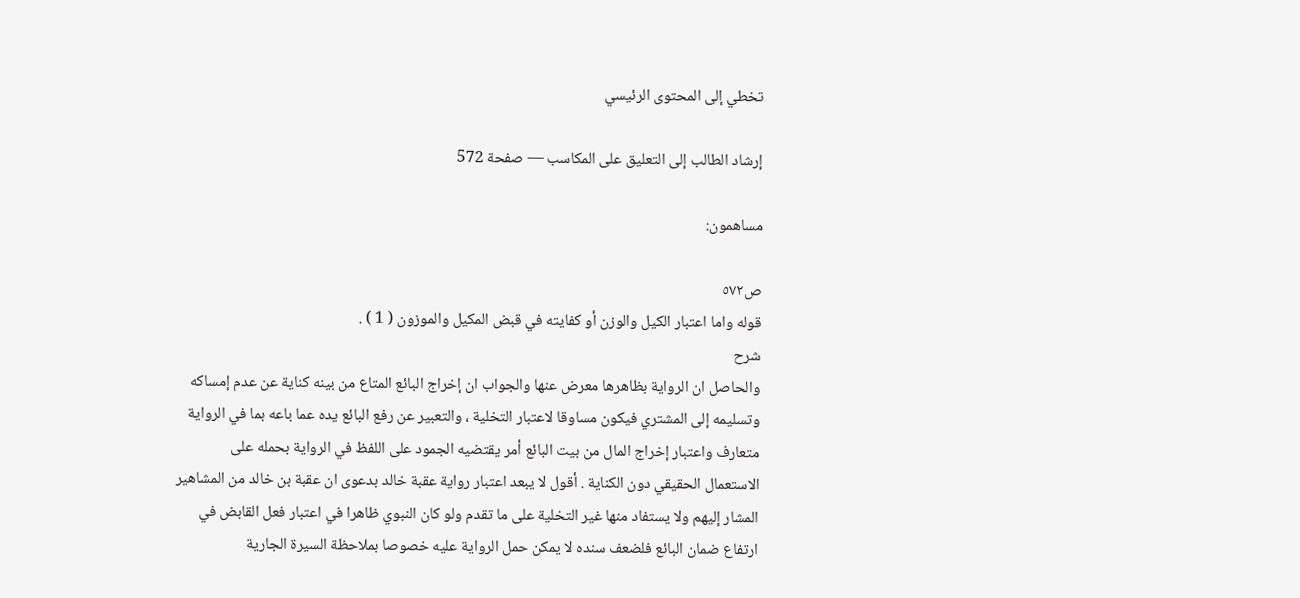تخطي إلى المحتوى الرئيسي

إرشاد الطالب إلى التعليق على المكاسب — صفحة 572

مساهمون:

ص٥٧٢
قوله واما اعتبار الكيل والوزن أو كفايته في قبض المكيل والموزون ( 1 ) .
شرح
والحاصل ان الرواية بظاهرها معرض عنها والجواب ان إخراج البائع المتاع من بينه كناية عن عدم إمساكه وتسليمه إلى المشتري فيكون مساوقا لاعتبار التخلية ، والتعبير عن رفع البائع يده عما باعه بما في الرواية متعارف واعتبار إخراج المال من بيت البائع أمر يقتضيه الجمود على اللفظ في الرواية بحمله على الاستعمال الحقيقي دون الكناية . أقول لا يبعد اعتبار رواية عقبة خالد بدعوى ان عقبة بن خالد من المشاهير المشار إليهم ولا يستفاد منها غير التخلية على ما تقدم ولو كان النبوي ظاهرا في اعتبار فعل القابض في ارتفاع ضمان البائع فلضعف سنده لا يمكن حمل الرواية عليه خصوصا بملاحظة السيرة الجارية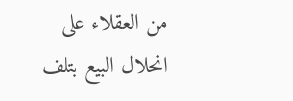من العقلاء على انحلال البيع بتلف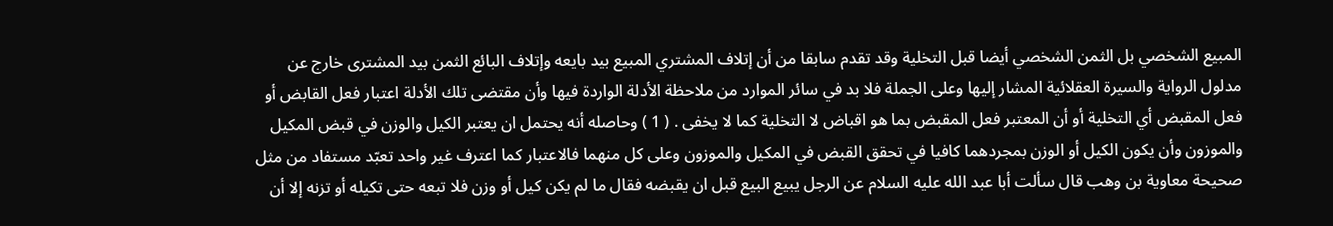المبيع الشخصي بل الثمن الشخصي أيضا قبل التخلية وقد تقدم سابقا من أن إتلاف المشتري المبيع بيد بايعه وإتلاف البائع الثمن بيد المشترى خارج عن مدلول الرواية والسيرة العقلائية المشار إليها وعلى الجملة فلا بد في سائر الموارد من ملاحظة الأدلة الواردة فيها وأن مقتضى تلك الأدلة اعتبار فعل القابض أو فعل المقبض أي التخلية أو أن المعتبر فعل المقبض بما هو اقباض لا التخلية كما لا يخفى . ( 1 ) وحاصله أنه يحتمل ان يعتبر الكيل والوزن في قبض المكيل والموزون وأن يكون الكيل أو الوزن بمجردهما كافيا في تحقق القبض في المكيل والموزون وعلى كل منهما فالاعتبار كما اعترف غير واحد تعبّد مستفاد من مثل صحيحة معاوية بن وهب قال سألت أبا عبد الله عليه السلام عن الرجل يبيع البيع قبل ان يقبضه فقال ما لم يكن كيل أو وزن فلا تبعه حتى تكيله أو تزنه إلا أن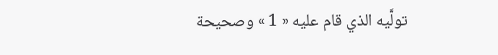تولَّيه الذي قام عليه « 1 » وصحيحة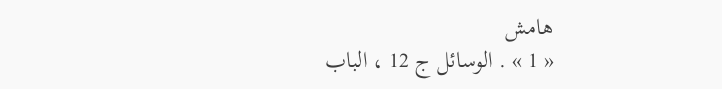هامش
« 1 » . الوسائل ج 12 ، الباب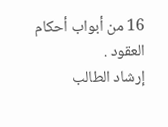16 من أبواب أحكام العقود .
إرشاد الطالب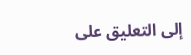إلى التعليق على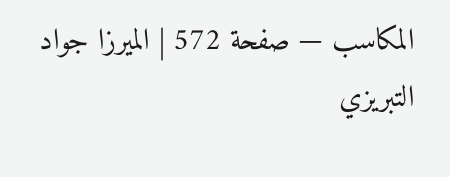المكاسب — صفحة 572 | الميرزا جواد التبريزي